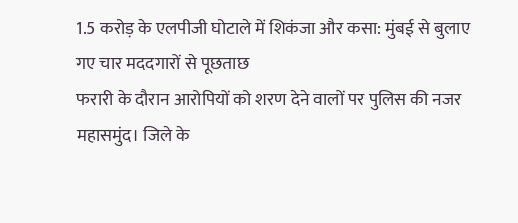1.5 करोड़ के एलपीजी घोटाले में शिकंजा और कसा: मुंबई से बुलाए गए चार मददगारों से पूछताछ
फरारी के दौरान आरोपियों को शरण देने वालों पर पुलिस की नजर
महासमुंद। जिले के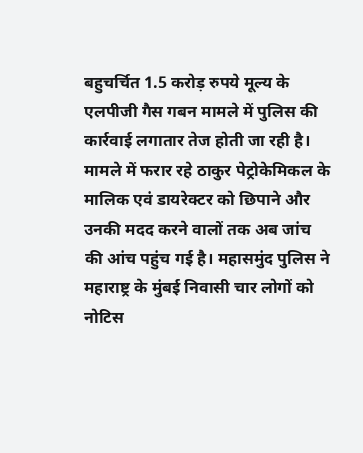बहुचर्चित 1.5 करोड़ रुपये मूल्य के एलपीजी गैस गबन मामले में पुलिस की कार्रवाई लगातार तेज होती जा रही है। मामले में फरार रहे ठाकुर पेट्रोकेमिकल के मालिक एवं डायरेक्टर को छिपाने और उनकी मदद करने वालों तक अब जांच की आंच पहुंच गई है। महासमुंद पुलिस ने महाराष्ट्र के मुंबई निवासी चार लोगों को नोटिस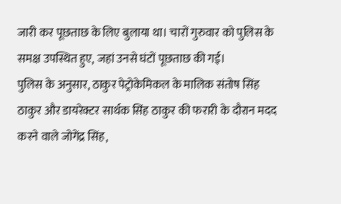जारी कर पूछताछ के लिए बुलाया था। चारों गुरुवार को पुलिस के समक्ष उपस्थित हुए, जहां उनसे घंटों पूछताछ की गई।
पुलिस के अनुसार, ठाकुर पेट्रोकेमिकल के मालिक संतोष सिंह ठाकुर और डायरेक्टर सार्थक सिंह ठाकुर की फरारी के दौरान मदद करने वाले जोगेंद्र सिंह,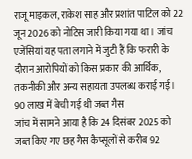राजू माइकल, राकेश साह और प्रशांत पाटिल को 22 जून 2026 को नोटिस जारी किया गया था। जांच एजेंसियां यह पता लगाने में जुटी हैं कि फरारी के दौरान आरोपियों को किस प्रकार की आर्थिक, तकनीकी और अन्य सहायता उपलब्ध कराई गई।
90 लाख में बेची गई थी जब्त गैस
जांच में सामने आया है कि 24 दिसंबर 2025 को जब्त किए गए छह गैस कैप्सूलों से करीब 92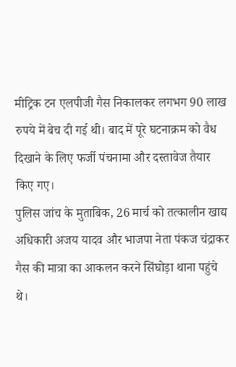मीट्रिक टन एलपीजी गैस निकालकर लगभग 90 लाख रुपये में बेच दी गई थी। बाद में पूरे घटनाक्रम को वैध दिखाने के लिए फर्जी पंचनामा और दस्तावेज तैयार किए गए।
पुलिस जांच के मुताबिक, 26 मार्च को तत्कालीन खाद्य अधिकारी अजय यादव और भाजपा नेता पंकज चंद्राकर गैस की मात्रा का आकलन करने सिंघोड़ा थाना पहुंचे थे।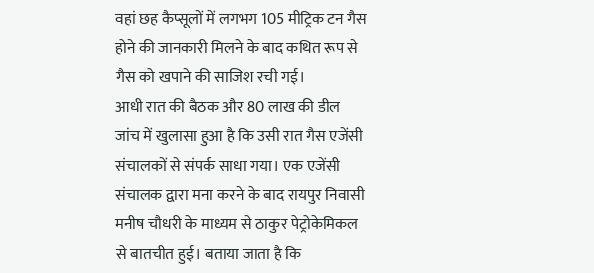वहां छह कैप्सूलों में लगभग 105 मीट्रिक टन गैस होने की जानकारी मिलने के बाद कथित रूप से गैस को खपाने की साजिश रची गई।
आधी रात की बैठक और 80 लाख की डील
जांच में खुलासा हुआ है कि उसी रात गैस एजेंसी संचालकों से संपर्क साधा गया। एक एजेंसी संचालक द्वारा मना करने के बाद रायपुर निवासी मनीष चौधरी के माध्यम से ठाकुर पेट्रोकेमिकल से बातचीत हुई। बताया जाता है कि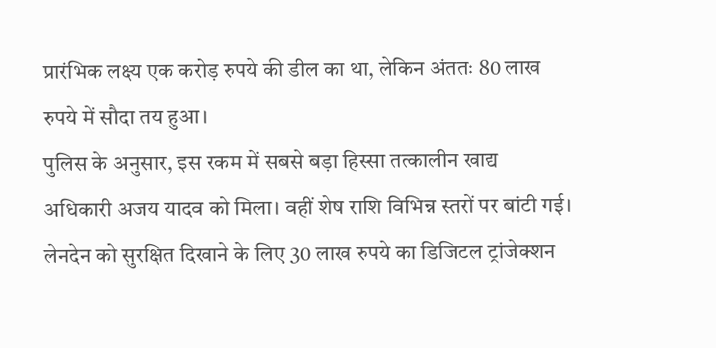प्रारंभिक लक्ष्य एक करोड़ रुपये की डील का था, लेकिन अंततः 80 लाख रुपये में सौदा तय हुआ।
पुलिस के अनुसार, इस रकम में सबसे बड़ा हिस्सा तत्कालीन खाद्य अधिकारी अजय यादव को मिला। वहीं शेष राशि विभिन्न स्तरों पर बांटी गई। लेनदेन को सुरक्षित दिखाने के लिए 30 लाख रुपये का डिजिटल ट्रांजेक्शन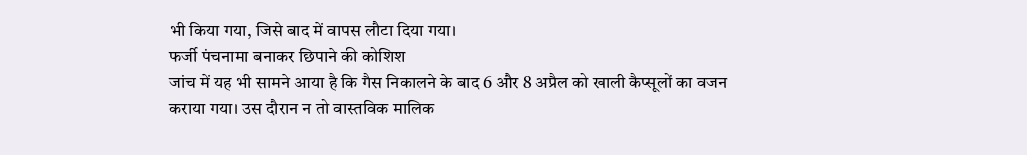भी किया गया, जिसे बाद में वापस लौटा दिया गया।
फर्जी पंचनामा बनाकर छिपाने की कोशिश
जांच में यह भी सामने आया है कि गैस निकालने के बाद 6 और 8 अप्रैल को खाली कैप्सूलों का वजन कराया गया। उस दौरान न तो वास्तविक मालिक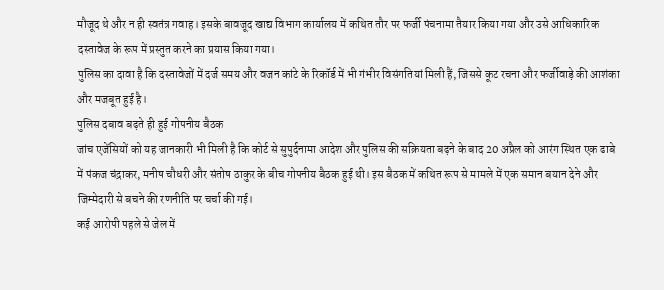मौजूद थे और न ही स्वतंत्र गवाह। इसके बावजूद खाद्य विभाग कार्यालय में कथित तौर पर फर्जी पंचनामा तैयार किया गया और उसे आधिकारिक दस्तावेज के रूप में प्रस्तुत करने का प्रयास किया गया।
पुलिस का दावा है कि दस्तावेजों में दर्ज समय और वजन कांटे के रिकॉर्ड में भी गंभीर विसंगतियां मिली हैं, जिससे कूट रचना और फर्जीवाड़े की आशंका और मजबूत हुई है।
पुलिस दबाव बढ़ते ही हुई गोपनीय बैठक
जांच एजेंसियों को यह जानकारी भी मिली है कि कोर्ट से सुपुर्दनामा आदेश और पुलिस की सक्रियता बढ़ने के बाद 20 अप्रैल को आरंग स्थित एक ढाबे में पंकज चंद्राकर, मनीष चौधरी और संतोष ठाकुर के बीच गोपनीय बैठक हुई थी। इस बैठक में कथित रूप से मामले में एक समान बयान देने और जिम्मेदारी से बचने की रणनीति पर चर्चा की गई।
कई आरोपी पहले से जेल में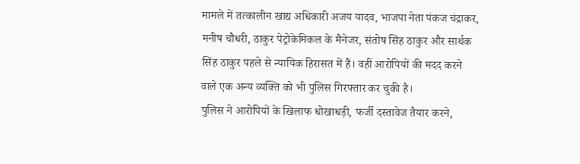मामले में तत्कालीन खाद्य अधिकारी अजय यादव, भाजपा नेता पंकज चंद्राकर, मनीष चौधरी, ठाकुर पेट्रोकेमिकल के मैनेजर, संतोष सिंह ठाकुर और सार्थक सिंह ठाकुर पहले से न्यायिक हिरासत में हैं। वहीं आरोपियों की मदद करने वाले एक अन्य व्यक्ति को भी पुलिस गिरफ्तार कर चुकी है।
पुलिस ने आरोपियों के खिलाफ धोखाधड़ी, फर्जी दस्तावेज तैयार करने,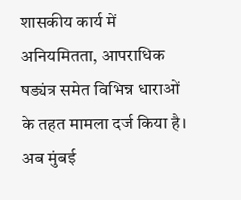शासकीय कार्य में अनियमितता, आपराधिक षड्यंत्र समेत विभिन्न धाराओं के तहत मामला दर्ज किया है। अब मुंबई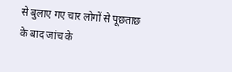से बुलाए गए चार लोगों से पूछताछ के बाद जांच के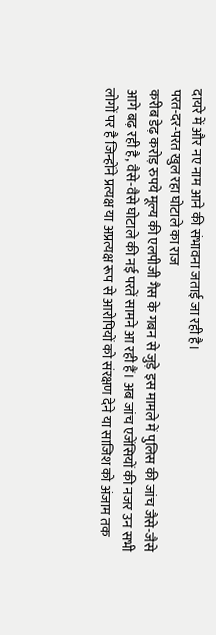दायरे में और नए नाम आने की संभावना जताई जा रही है।
परत-दर-परत खुल रहा घोटाले का राज
करीब डेढ़ करोड़ रुपये मूल्य की एलपीजी गैस के गबन से जुड़े इस मामले में पुलिस की जांच जैसे-जैसे आगे बढ़ रही है, वैसे-वैसे घोटाले की नई परतें सामने आ रही हैं। अब जांच एजेंसियों की नजर उन सभी लोगों पर है जिन्होंने प्रत्यक्ष या अप्रत्यक्ष रूप से आरोपियों को संरक्षण देने या साजिश को अंजाम तक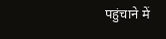पहुंचाने में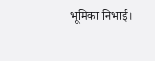भूमिका निभाई।